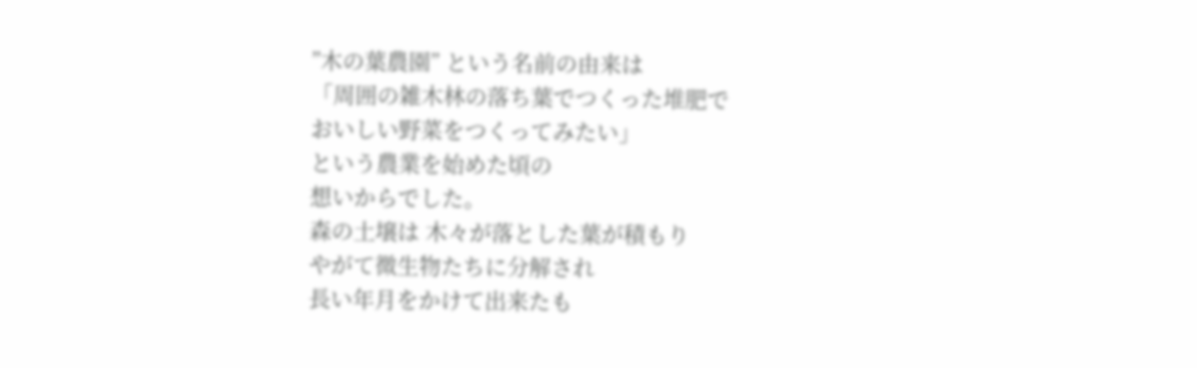”木の葉農園” という名前の由来は
「周囲の雑木林の落ち葉でつくった堆肥で
おいしい野菜をつくってみたい」
という農業を始めた頃の
想いからでした。
森の土壌は 木々が落とした葉が積もり
やがて微生物たちに分解され
長い年月をかけて出来たも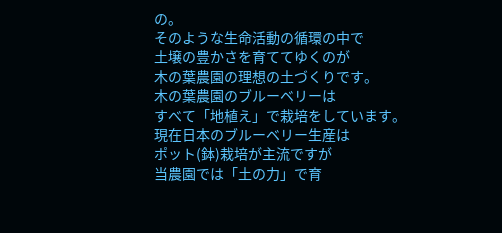の。
そのような生命活動の循環の中で
土壌の豊かさを育ててゆくのが
木の葉農園の理想の土づくりです。
木の葉農園のブルーベリーは
すべて「地植え」で栽培をしています。
現在日本のブルーベリー生産は
ポット(鉢)栽培が主流ですが
当農園では「土の力」で育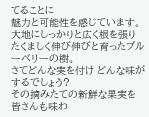てることに
魅力と可能性を感じています。
大地にしっかりと広く根を張り
たくましく伸び伸びと育ったブルーベリーの樹。
さてどんな実を付け どんな味がするでしょう?
その摘みたての新鮮な果実を
皆さんも味わ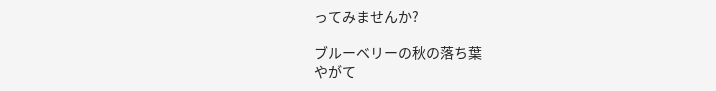ってみませんか?

ブルーベリーの秋の落ち葉
やがて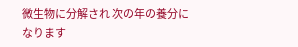微生物に分解され 次の年の養分になります